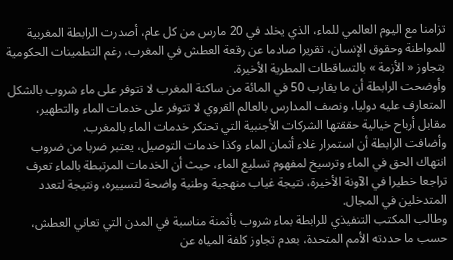تزامنا مع اليوم العالمي للماء، الذي يخلد في 20 مارس من كل عام، أصدرت الرابطة المغربية للمواطنة وحقوق الإنسان، تقريرا صادما عن رقعة العطش في المغرب، رغم التطمينات الحكومية بتجاوز « الأزمة » بالتساقطات المطرية الأخيرة.
وأوضحت الرابطة أن ما يقارب 50 في المائة من ساكنة المغرب لا تتوفر على ماء شروب بالشكل المتعارف عليه دوليا، ونصف المدارس بالعالم القروي لا تتوفر على خدمات الماء والتطهير، مقابل أرباح خيالية حققتها الشركات الأجنبية التي تحتكر خدمات الماء بالمغرب.
وأضافت الرابطة أن استمرار غلاء أثمان الماء وكذا خدمات التوصيل، يعتبر ضربا من ضروب انتهاك الحق في الماء وترسيخ لمفهوم تسليع الماء، حيث أن الخدمات المرتبطة بالماء تعرف تراجعا خطيرا في الآونة الأخيرة، نتيجة غياب منهجية وطنية واضحة لتسييره، ونتيجة لتعدد المتدخلين في المجال.
وطالب المكتب التنفيذي للرابطة بماء شروب بأثمنة مناسبة في المدن التي تعاني العطش، حسب ما حددته الأمم المتحدة، بعدم تجاوز كلفة المياه عن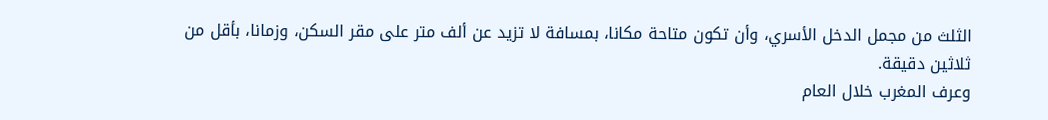الثلث من مجمل الدخل الأسري، وأن تكون متاحة مكانا، بمسافة لا تزيد عن ألف متر على مقر السكن، وزمانا، بأقل من ثلاثين دقيقة.
وعرف المغرب خلال العام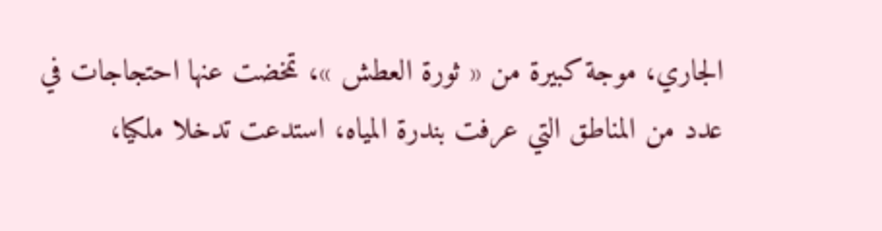الجاري، موجة كبيرة من « ثورة العطش »، تمخضت عنها احتجاجات في عدد من المناطق التي عرفت بندرة المياه، استدعت تدخلا ملكيا،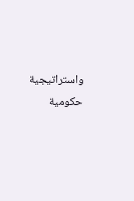واستراتيجية حكومية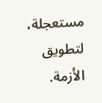مستعجلة، لتطويق الأزمة.